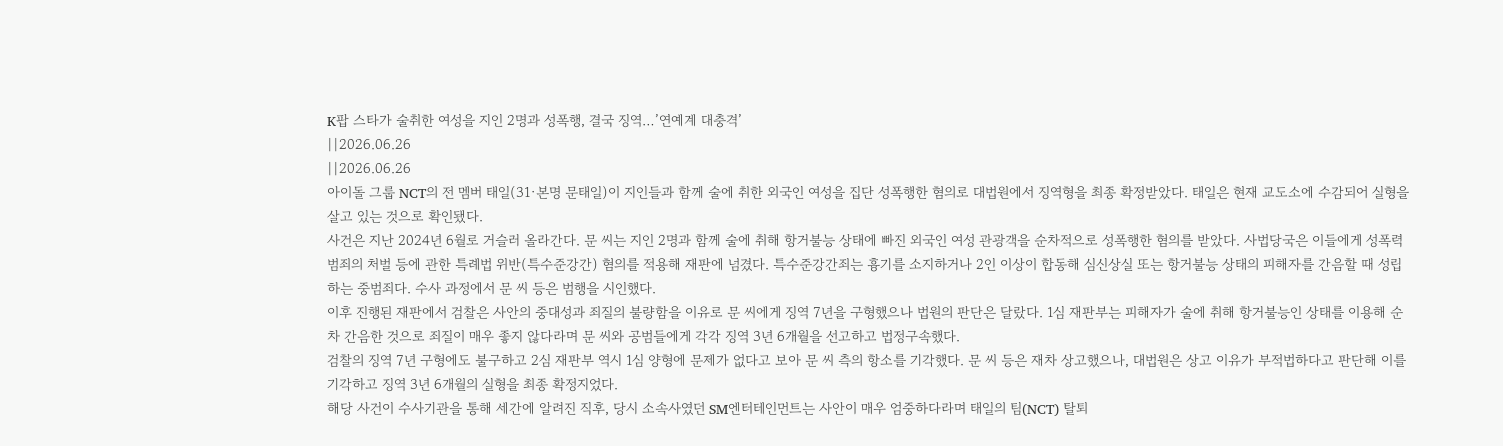K팝 스타가 술취한 여성을 지인 2명과 성폭행, 결국 징역…’연예계 대충격’
||2026.06.26
||2026.06.26
아이돌 그룹 NCT의 전 멤버 태일(31·본명 문태일)이 지인들과 함께 술에 취한 외국인 여성을 집단 성폭행한 혐의로 대법원에서 징역형을 최종 확정받았다. 태일은 현재 교도소에 수감되어 실형을 살고 있는 것으로 확인됐다.
사건은 지난 2024년 6월로 거슬러 올라간다. 문 씨는 지인 2명과 함께 술에 취해 항거불능 상태에 빠진 외국인 여성 관광객을 순차적으로 성폭행한 혐의를 받았다. 사법당국은 이들에게 성폭력범죄의 처벌 등에 관한 특례법 위반(특수준강간) 혐의를 적용해 재판에 넘겼다. 특수준강간죄는 흉기를 소지하거나 2인 이상이 합동해 심신상실 또는 항거불능 상태의 피해자를 간음할 때 성립하는 중범죄다. 수사 과정에서 문 씨 등은 범행을 시인했다.
이후 진행된 재판에서 검찰은 사안의 중대성과 죄질의 불량함을 이유로 문 씨에게 징역 7년을 구형했으나 법원의 판단은 달랐다. 1심 재판부는 피해자가 술에 취해 항거불능인 상태를 이용해 순차 간음한 것으로 죄질이 매우 좋지 않다라며 문 씨와 공범들에게 각각 징역 3년 6개월을 선고하고 법정구속했다.
검찰의 징역 7년 구형에도 불구하고 2심 재판부 역시 1심 양형에 문제가 없다고 보아 문 씨 측의 항소를 기각했다. 문 씨 등은 재차 상고했으나, 대법원은 상고 이유가 부적법하다고 판단해 이를 기각하고 징역 3년 6개월의 실형을 최종 확정지었다.
해당 사건이 수사기관을 통해 세간에 알려진 직후, 당시 소속사였던 SM엔터테인먼트는 사안이 매우 엄중하다라며 태일의 팀(NCT) 탈퇴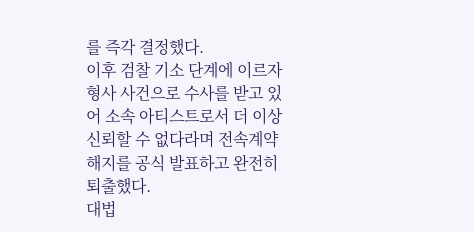를 즉각 결정했다.
이후 검찰 기소 단계에 이르자 형사 사건으로 수사를 받고 있어 소속 아티스트로서 더 이상 신뢰할 수 없다라며 전속계약 해지를 공식 발표하고 완전히 퇴출했다.
대법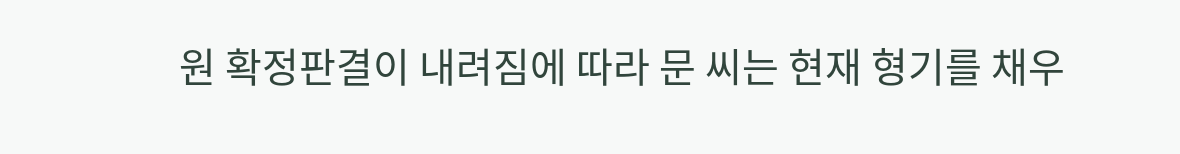원 확정판결이 내려짐에 따라 문 씨는 현재 형기를 채우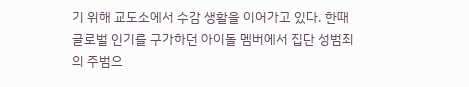기 위해 교도소에서 수감 생활을 이어가고 있다. 한때 글로벌 인기를 구가하던 아이돌 멤버에서 집단 성범죄의 주범으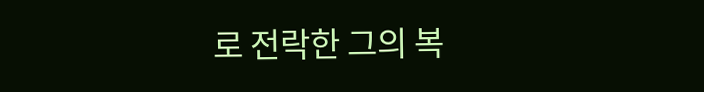로 전락한 그의 복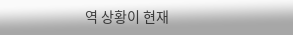역 상황이 현재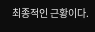최종적인 근황이다.